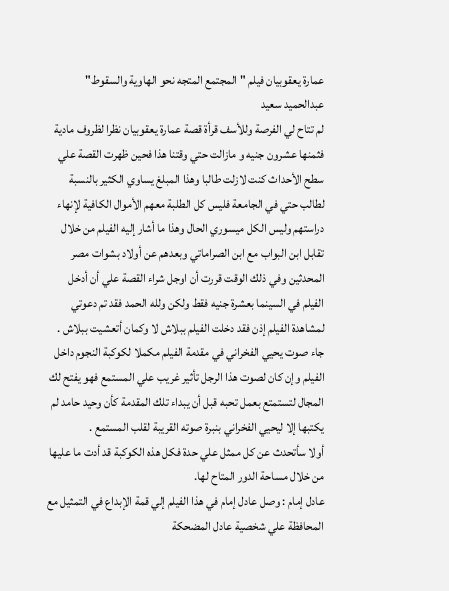عمارة يعقوبيان فيلم "المجتمع المتجه نحو الهاوية والسقوط"
عبدالحميد سعيد
لم تتاح لي الفرصة وللأسف قرأة قصة عمارة يعقوبيان نظرا لظروف مادية فثمنها عشرون جنيه و مازالت حتي وقتنا هذا فحين ظهرت القصة علي سطح الأحداث كنت لازلت طالبا وهذا المبلغ يساوي الكثير بالنسبة لطالب حتي في الجامعة فليس كل الطلبة معهم الأموال الكافية لإنهاء دراستهم وليس الكل ميسوري الحال وهذا ما أشار إليه الفيلم من خلال تقابل ابن البواب مع ابن الصراماتي وبعدهم عن أولاد بشوات مصر المحدثين وفي ذلك الوقت قررت أن اوجل شراء القصة علي أن أدخل الفيلم في السينما بعشرة جنيه فقط ولكن ولله الحمد فقد تم دعوتي لمشاهدة الفيلم إذن فقد دخلت الفيلم ببلاش لا وكمان أتعشيت ببلاش .
جاء صوت يحيي الفخراني في مقدمة الفيلم مكملا لكوكبة النجوم داخل الفيلم وإن كان لصوت هذا الرجل تأثير غريب علي المستمع فهو يفتح لك المجال لتستمتع بعمل تحبه قبل أن يبداء تلك المقدمة كأن وحيد حامد لم يكتبها إلا ليحيي الفخراني بنبرة صوته القريبة لقلب المستمع .
أولا سأتحدث عن كل ممثل علي حدة فكل هذه الكوكبة قد أدت ما عليها من خلال مساحة الدور المتاح لها.
عادل إمام : وصل عادل إمام في هذا الفيلم إلي قمة الإبداع في التمثيل مع المحافظة علي شخصية عادل المضحكة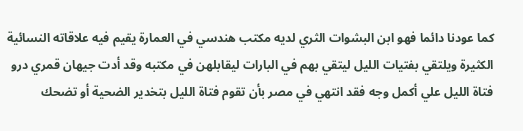كما عودنا دائما فهو ابن البشوات الثري لديه مكتب هندسي في العمارة يقيم فيه علاقاته النسائية الكثيرة ويلتقي بفتيات الليل ليتقي بهم في البارات ليقابلهن في مكتبه وقد أدت جيهان قمري درو فتاة الليل علي أكمل وجه فقد انتهي في مصر بأن تقوم فتاة الليل بتخدير الضحية أو تضحك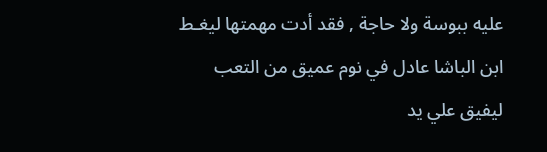عليه ببوسة ولا حاجة , فقد أدت مهمتها ليغـط ابن الباشا عادل في نوم عميق من التعب ليفيق علي يد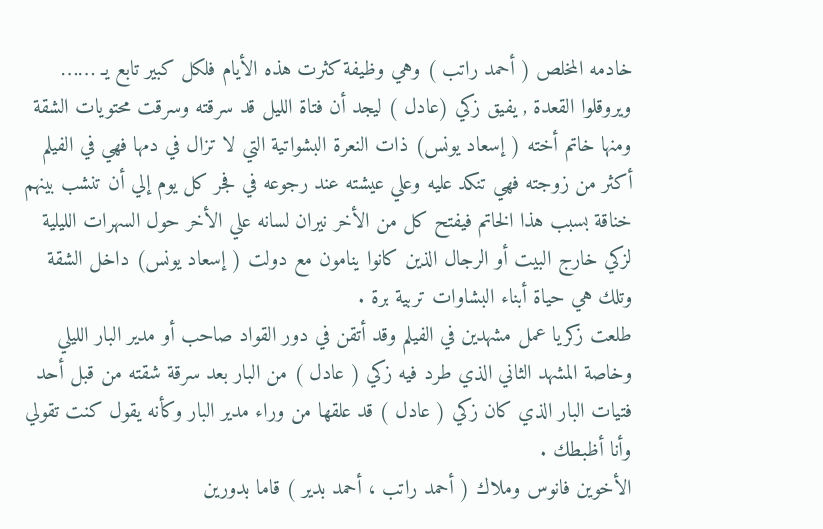خادمه المخلص ( أحمد راتب ) وهي وظيفة كثرت هذه الأيام فلكل كبير تابع يـ …… ويروقلوا القعدة , يفيق زكي (عادل ) ليجد أن فتاة الليل قد سرقته وسرقت محتويات الشقة ومنها خاتم أخته ( إسعاد يونس) ذات النعرة البشواتية التي لا تزال في دمها فهي في الفيلم أكثر من زوجته فهي تنكد عليه وعلي عيشته عند رجوعه في فجر كل يوم إلي أن تنشب بينهم خناقة بسبب هذا الخاتم فيفتح كل من الأخر نيران لسانه علي الأخر حول السهرات الليلية لزكي خارج البيت أو الرجال الذين كانوا ينامون مع دولت ( إسعاد يونس) داخل الشقة وتلك هي حياة أبناء البشاوات تربية برة .
طلعت زكريا عمل مشهدين في الفيلم وقد أتقن في دور القواد صاحب أو مدير البار الليلي وخاصة المشهد الثاني الذي طرد فيه زكي ( عادل ) من البار بعد سرقة شقته من قبل أحد فتيات البار الذي كان زكي ( عادل ) قد علقها من وراء مدير البار وكأنه يقول كنت تقولي وأنا أظبطك .
الأخوين فانوس وملاك ( أحمد راتب ، أحمد بدير ) قاما بدورين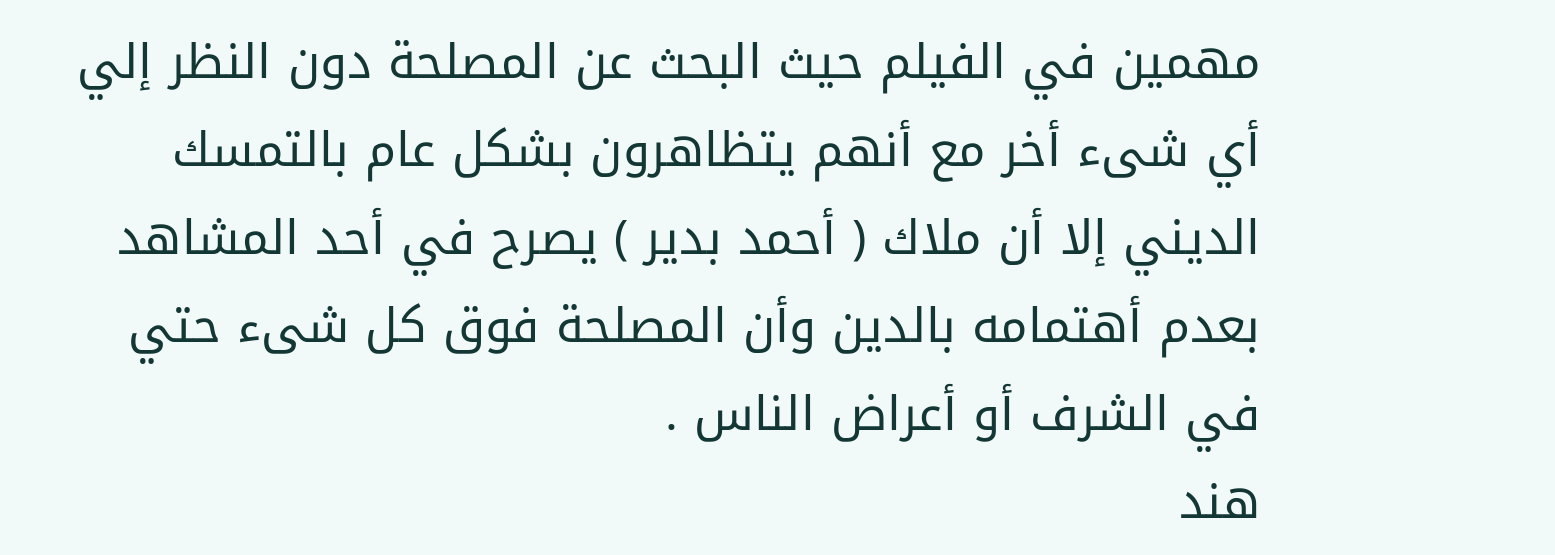مهمين في الفيلم حيث البحث عن المصلحة دون النظر إلي أي شىء أخر مع أنهم يتظاهرون بشكل عام بالتمسك الديني إلا أن ملاك ( أحمد بدير ) يصرح في أحد المشاهد بعدم أهتمامه بالدين وأن المصلحة فوق كل شىء حتي في الشرف أو أعراض الناس .
هند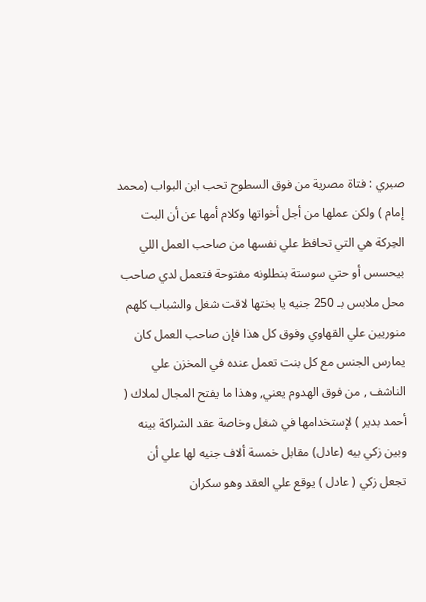صبري : فتاة مصرية من فوق السطوح تحب ابن البواب (محمد إمام ) ولكن عملها من أجل أخواتها وكلام أمها عن أن البت الحِركة هي التي تحافظ علي نفسها من صاحب العمل اللي بيحسس أو حتي سوستة بنطلونه مفتوحة فتعمل لدي صاحب محل ملابس بـ 250 جنيه يا بختها لاقت شغل والشباب كلهم منوريين علي القهاوي وفوق كل هذا فإن صاحب العمل كان يمارس الجنس مع كل بنت تعمل عنده في المخزن علي الناشف , من فوق الهدوم يعني, وهذا ما يفتح المجال لملاك ( أحمد بدير ) لإستخدامها في شغل وخاصة عقد الشراكة بينه وبين زكي بيه (عادل) مقابل خمسة ألاف جنيه لها علي أن تجعل زكي ( عادل ) يوقع علي العقد وهو سكران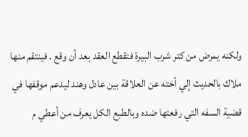ولكنه يمرض من كتر شرب البيرة فتقطع العقد بعد أن وقع . فينتقم منها ملاك بالحديث إلي أخته عن العلاقة بين عادل وهند ليدعم موقفها في قضية السفه التي رفعتها ضده وبالطبع الكل يعرف من أعطي م